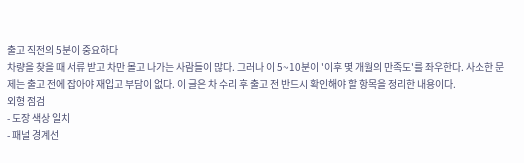출고 직전의 5분이 중요하다
차량을 찾을 때 서류 받고 차만 몰고 나가는 사람들이 많다. 그러나 이 5~10분이 '이후 몇 개월의 만족도'를 좌우한다. 사소한 문제는 출고 전에 잡아야 재입고 부담이 없다. 이 글은 차 수리 후 출고 전 반드시 확인해야 할 항목을 정리한 내용이다.
외형 점검
- 도장 색상 일치
- 패널 경계선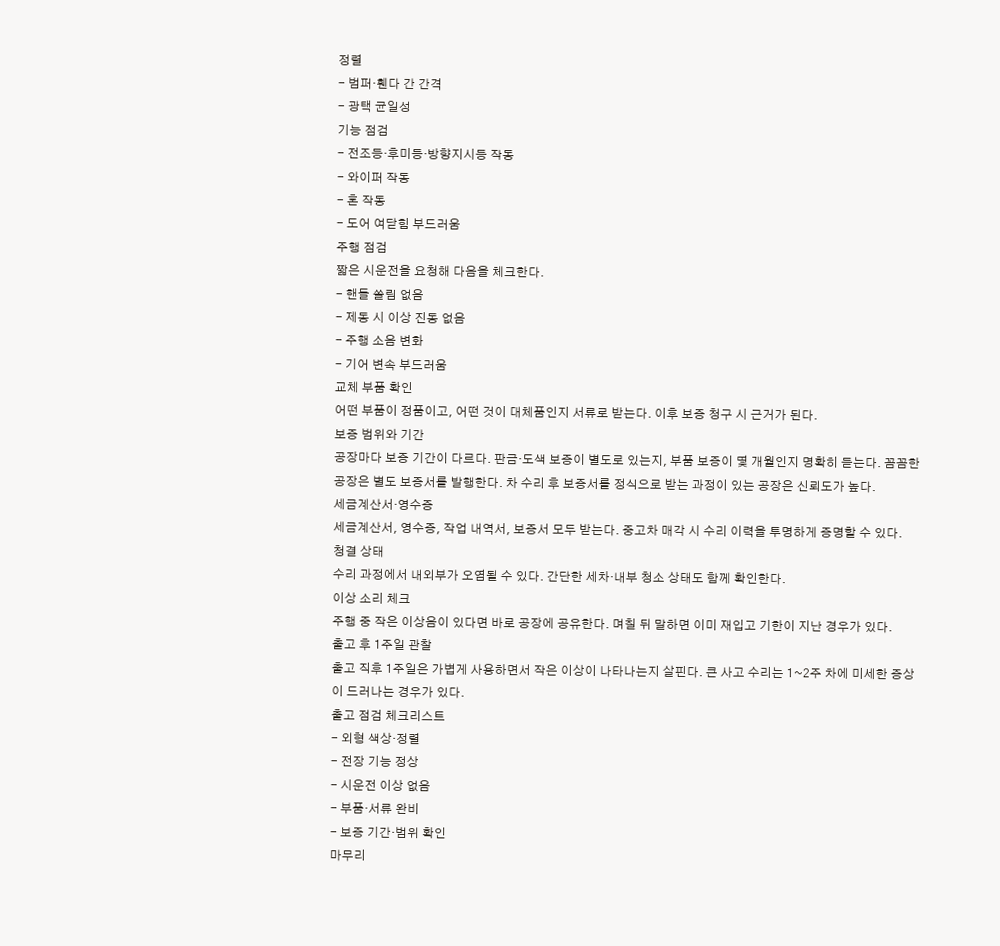정렬
- 범퍼·휀다 간 간격
- 광택 균일성
기능 점검
- 전조등·후미등·방향지시등 작동
- 와이퍼 작동
- 혼 작동
- 도어 여닫힘 부드러움
주행 점검
짧은 시운전을 요청해 다음을 체크한다.
- 핸들 쏠림 없음
- 제동 시 이상 진동 없음
- 주행 소음 변화
- 기어 변속 부드러움
교체 부품 확인
어떤 부품이 정품이고, 어떤 것이 대체품인지 서류로 받는다. 이후 보증 청구 시 근거가 된다.
보증 범위와 기간
공장마다 보증 기간이 다르다. 판금·도색 보증이 별도로 있는지, 부품 보증이 몇 개월인지 명확히 듣는다. 꼼꼼한 공장은 별도 보증서를 발행한다. 차 수리 후 보증서를 정식으로 받는 과정이 있는 공장은 신뢰도가 높다.
세금계산서·영수증
세금계산서, 영수증, 작업 내역서, 보증서 모두 받는다. 중고차 매각 시 수리 이력을 투명하게 증명할 수 있다.
청결 상태
수리 과정에서 내외부가 오염될 수 있다. 간단한 세차·내부 청소 상태도 함께 확인한다.
이상 소리 체크
주행 중 작은 이상음이 있다면 바로 공장에 공유한다. 며칠 뒤 말하면 이미 재입고 기한이 지난 경우가 있다.
출고 후 1주일 관찰
출고 직후 1주일은 가볍게 사용하면서 작은 이상이 나타나는지 살핀다. 큰 사고 수리는 1~2주 차에 미세한 증상이 드러나는 경우가 있다.
출고 점검 체크리스트
- 외형 색상·정렬
- 전장 기능 정상
- 시운전 이상 없음
- 부품·서류 완비
- 보증 기간·범위 확인
마무리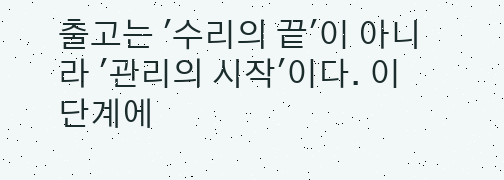출고는 '수리의 끝'이 아니라 '관리의 시작'이다. 이 단계에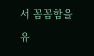서 꼼꼼함을 유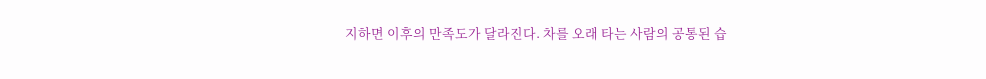지하면 이후의 만족도가 달라진다. 차를 오래 타는 사람의 공통된 습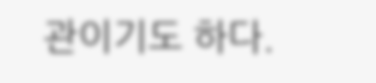관이기도 하다.